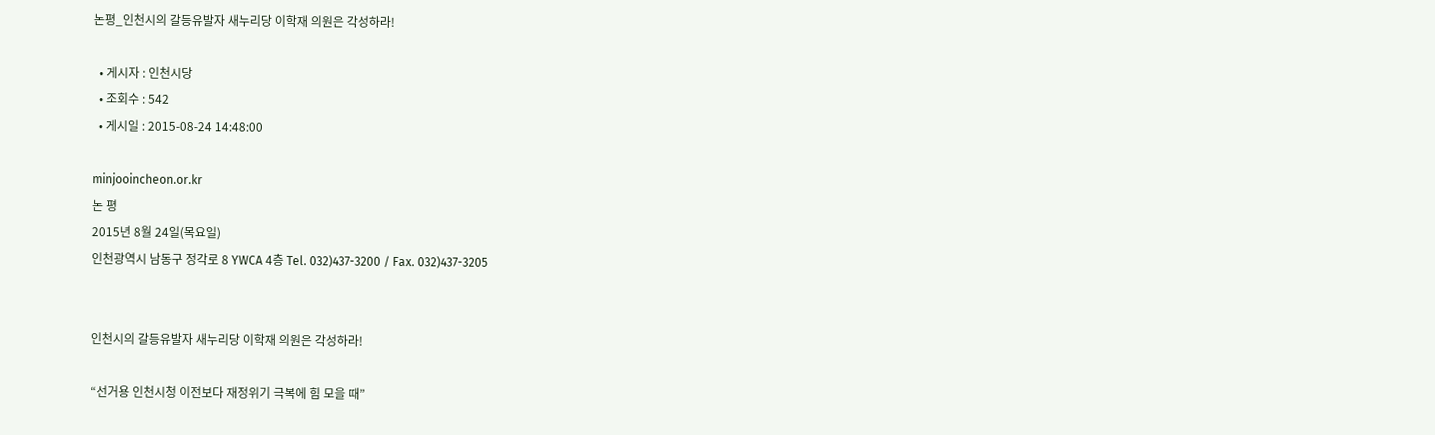논평_인천시의 갈등유발자 새누리당 이학재 의원은 각성하라!

  • 게시자 : 인천시당
  • 조회수 : 542
  • 게시일 : 2015-08-24 14:48:00

minjooincheon.or.kr
논 평
2015년 8월 24일(목요일)
인천광역시 남동구 정각로 8 YWCA 4층 Tel. 032)437-3200 / Fax. 032)437-3205


인천시의 갈등유발자 새누리당 이학재 의원은 각성하라!

“선거용 인천시청 이전보다 재정위기 극복에 힘 모을 때”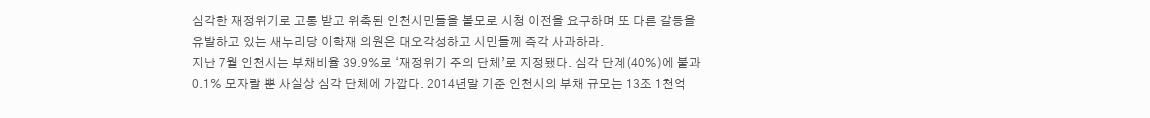심각한 재정위기로 고통 받고 위축된 인천시민들을 볼모로 시청 이전을 요구하며 또 다른 갈등을 유발하고 있는 새누리당 이학재 의원은 대오각성하고 시민들께 즉각 사과하라.
지난 7월 인천시는 부채비율 39.9%로 ‘재정위기 주의 단체’로 지정됐다. 심각 단계(40%)에 불과 0.1% 모자랄 뿐 사실상 심각 단체에 가깝다. 2014년말 기준 인천시의 부채 규모는 13조 1천억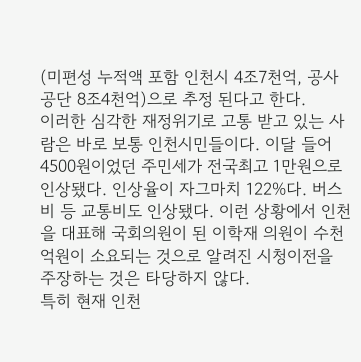(미편성 누적액 포함 인천시 4조7천억, 공사공단 8조4천억)으로 추정 된다고 한다.
이러한 심각한 재정위기로 고통 받고 있는 사람은 바로 보통 인천시민들이다. 이달 들어 4500원이었던 주민세가 전국최고 1만원으로 인상됐다. 인상율이 자그마치 122%다. 버스비 등 교통비도 인상됐다. 이런 상황에서 인천을 대표해 국회의원이 된 이학재 의원이 수천억원이 소요되는 것으로 알려진 시청이전을 주장하는 것은 타당하지 않다.
특히 현재 인천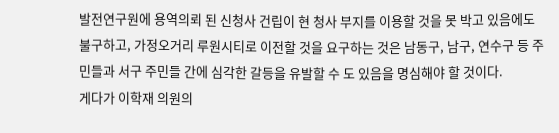발전연구원에 용역의뢰 된 신청사 건립이 현 청사 부지를 이용할 것을 못 박고 있음에도 불구하고, 가정오거리 루원시티로 이전할 것을 요구하는 것은 남동구, 남구, 연수구 등 주민들과 서구 주민들 간에 심각한 갈등을 유발할 수 도 있음을 명심해야 할 것이다.
게다가 이학재 의원의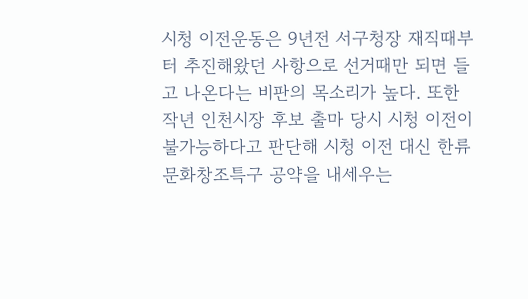시청 이전운동은 9년전 서구청장 재직때부터 추진해왔던 사항으로 선거때만 되면 들고 나온다는 비판의 목소리가 높다. 또한 작년 인천시장 후보 출마 당시 시청 이전이 불가능하다고 판단해 시청 이전 대신 한류문화창조특구 공약을 내세우는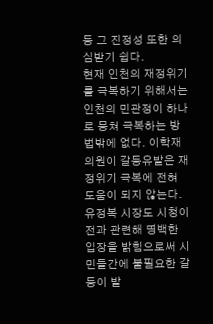등 그 진정성 또한 의심받기 쉽다.
현재 인천의 재정위기를 극복하기 위해서는 인천의 민관정이 하나로 뭉쳐 극복하는 방법밖에 없다. 이학재 의원이 갈등유발은 재정위기 극복에 전혀 도움이 되지 않는다.
유정복 시장도 시청이전과 관련해 명백한 입장을 밝힘으로써 시민들간에 불필요한 갈등이 발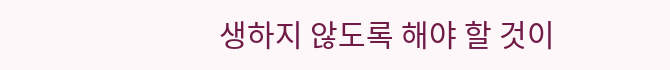생하지 않도록 해야 할 것이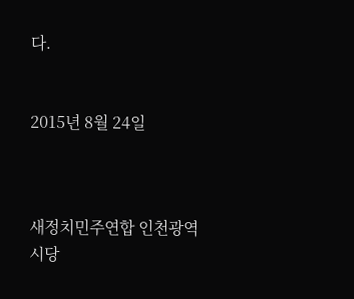다.


2015년 8월 24일



새정치민주연합 인천광역시당